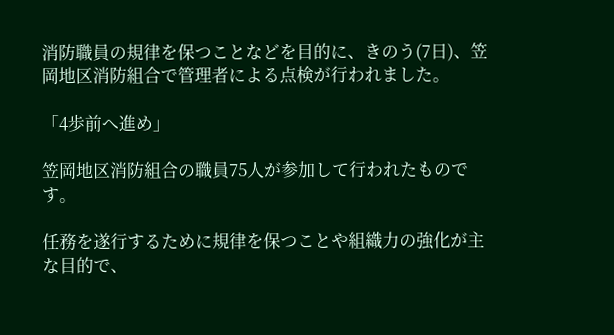消防職員の規律を保つことなどを目的に、きのう(7日)、笠岡地区消防組合で管理者による点検が行われました。

「4歩前へ進め」

笠岡地区消防組合の職員75人が参加して行われたものです。

任務を遂行するために規律を保つことや組織力の強化が主な目的で、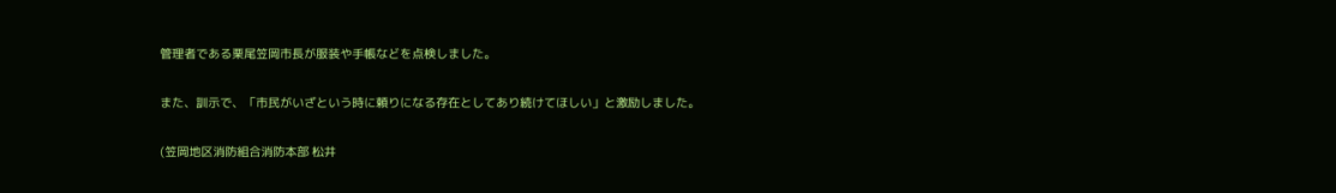管理者である栗尾笠岡市長が服装や手帳などを点検しました。

また、訓示で、「市民がいざという時に頼りになる存在としてあり続けてほしい」と激励しました。

(笠岡地区消防組合消防本部 松井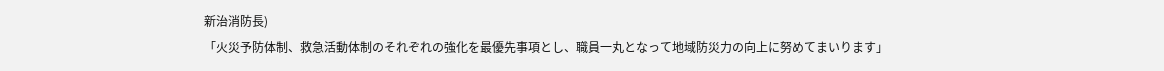新治消防長)
「火災予防体制、救急活動体制のそれぞれの強化を最優先事項とし、職員一丸となって地域防災力の向上に努めてまいります」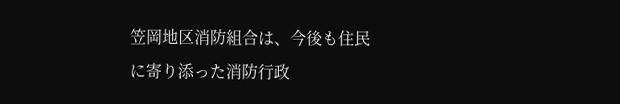笠岡地区消防組合は、今後も住民に寄り添った消防行政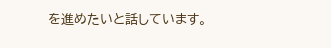を進めたいと話しています。